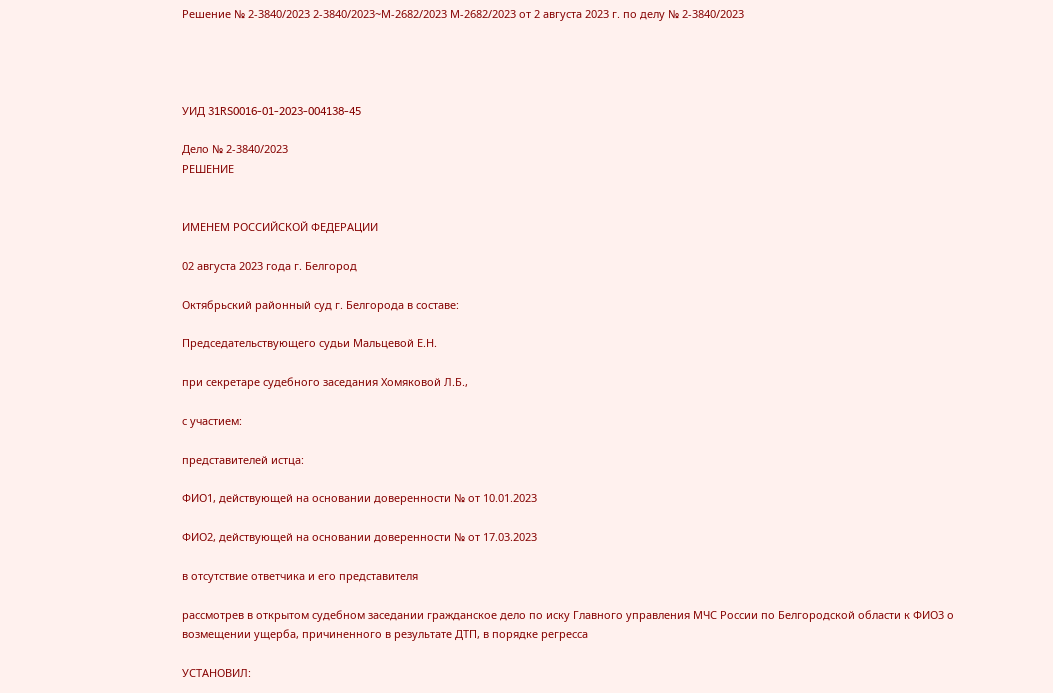Решение № 2-3840/2023 2-3840/2023~М-2682/2023 М-2682/2023 от 2 августа 2023 г. по делу № 2-3840/2023




УИД 31RS0016-01-2023-004138-45

Дело № 2-3840/2023
РЕШЕНИЕ


ИМЕНЕМ РОССИЙСКОЙ ФЕДЕРАЦИИ

02 августа 2023 года г. Белгород

Октябрьский районный суд г. Белгорода в составе:

Председательствующего судьи Мальцевой Е.Н.

при секретаре судебного заседания Хомяковой Л.Б.,

с участием:

представителей истца:

ФИО1, действующей на основании доверенности № от 10.01.2023

ФИО2, действующей на основании доверенности № от 17.03.2023

в отсутствие ответчика и его представителя

рассмотрев в открытом судебном заседании гражданское дело по иску Главного управления МЧС России по Белгородской области к ФИО3 о возмещении ущерба, причиненного в результате ДТП, в порядке регресса

УСТАНОВИЛ: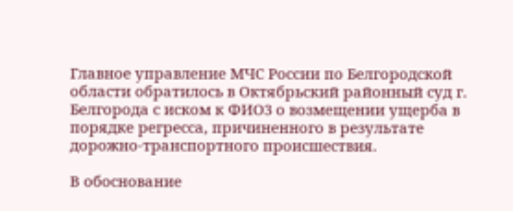Главное управление МЧС России по Белгородской области обратилось в Октябрьский районный суд г. Белгорода с иском к ФИО3 о возмещении ущерба в порядке регресса, причиненного в результате дорожно-транспортного происшествия.

В обоснование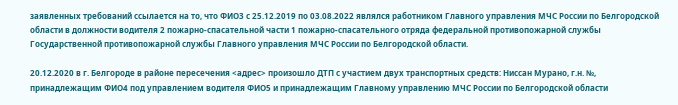заявленных требований ссылается на то, что ФИО3 с 25.12.2019 по 03.08.2022 являлся работником Главного управления МЧС России по Белгородской области в должности водителя 2 пожарно-спасательной части 1 пожарно-спасательного отряда федеральной противопожарной службы Государственной противопожарной службы Главного управления МЧС России по Белгородской области.

20.12.2020 в г. Белгороде в районе пересечения <адрес> произошло ДТП с участием двух транспортных средств: Ниссан Мурано, г.н. №, принадлежащим ФИО4 под управлением водителя ФИО5 и принадлежащим Главному управлению МЧС России по Белгородской области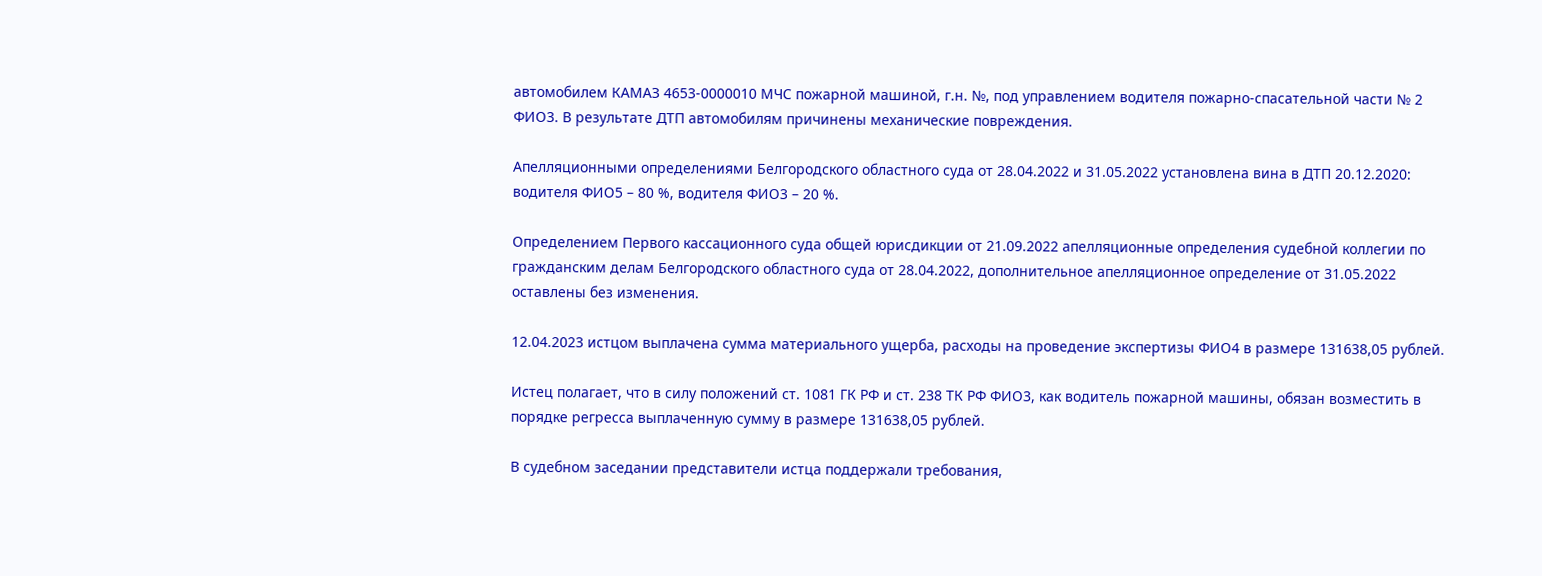автомобилем КАМАЗ 4653-0000010 МЧС пожарной машиной, г.н. №, под управлением водителя пожарно-спасательной части № 2 ФИО3. В результате ДТП автомобилям причинены механические повреждения.

Апелляционными определениями Белгородского областного суда от 28.04.2022 и 31.05.2022 установлена вина в ДТП 20.12.2020: водителя ФИО5 – 80 %, водителя ФИО3 – 20 %.

Определением Первого кассационного суда общей юрисдикции от 21.09.2022 апелляционные определения судебной коллегии по гражданским делам Белгородского областного суда от 28.04.2022, дополнительное апелляционное определение от 31.05.2022 оставлены без изменения.

12.04.2023 истцом выплачена сумма материального ущерба, расходы на проведение экспертизы ФИО4 в размере 131638,05 рублей.

Истец полагает, что в силу положений ст. 1081 ГК РФ и ст. 238 ТК РФ ФИО3, как водитель пожарной машины, обязан возместить в порядке регресса выплаченную сумму в размере 131638,05 рублей.

В судебном заседании представители истца поддержали требования,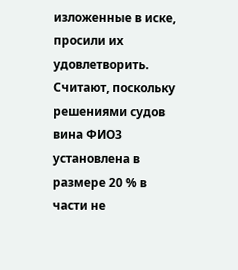изложенные в иске, просили их удовлетворить. Считают, поскольку решениями судов вина ФИО3 установлена в размере 20 % в части не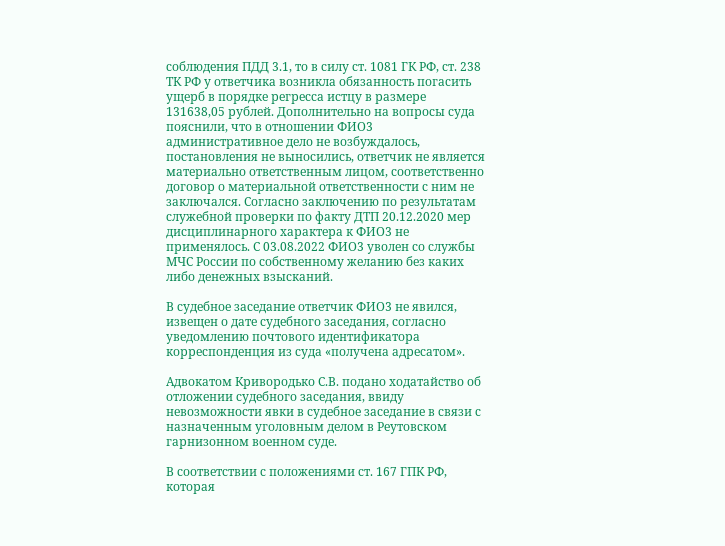соблюдения ПДД 3.1, то в силу ст. 1081 ГК РФ, ст. 238 ТК РФ у ответчика возникла обязанность погасить ущерб в порядке регресса истцу в размере 131638,05 рублей. Дополнительно на вопросы суда пояснили, что в отношении ФИО3 административное дело не возбуждалось, постановления не выносились, ответчик не является материально ответственным лицом, соответственно договор о материальной ответственности с ним не заключался. Согласно заключению по результатам служебной проверки по факту ДТП 20.12.2020 мер дисциплинарного характера к ФИО3 не применялось. С 03.08.2022 ФИО3 уволен со службы МЧС России по собственному желанию без каких либо денежных взысканий.

В судебное заседание ответчик ФИО3 не явился, извещен о дате судебного заседания, согласно уведомлению почтового идентификатора корреспонденция из суда «получена адресатом».

Адвокатом Кривородько С.В. подано ходатайство об отложении судебного заседания, ввиду невозможности явки в судебное заседание в связи с назначенным уголовным делом в Реутовском гарнизонном военном суде.

В соответствии с положениями ст. 167 ГПК РФ, которая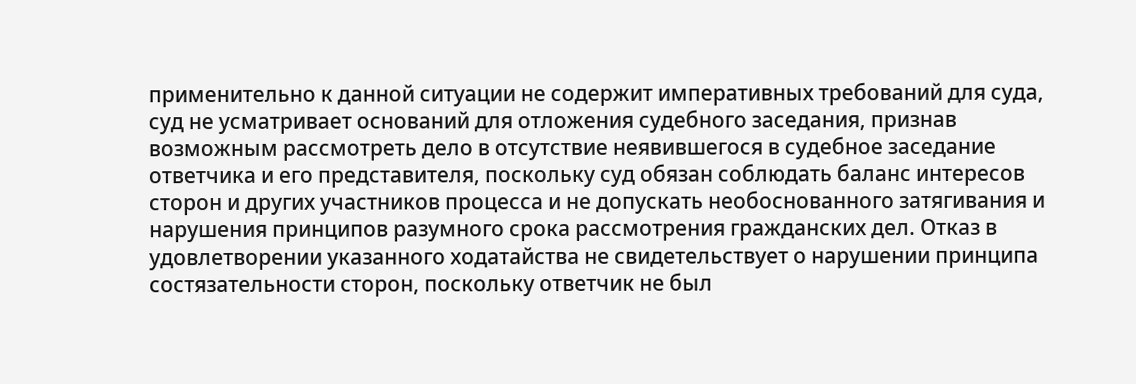применительно к данной ситуации не содержит императивных требований для суда, суд не усматривает оснований для отложения судебного заседания, признав возможным рассмотреть дело в отсутствие неявившегося в судебное заседание ответчика и его представителя, поскольку суд обязан соблюдать баланс интересов сторон и других участников процесса и не допускать необоснованного затягивания и нарушения принципов разумного срока рассмотрения гражданских дел. Отказ в удовлетворении указанного ходатайства не свидетельствует о нарушении принципа состязательности сторон, поскольку ответчик не был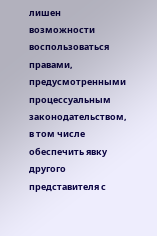лишен возможности воспользоваться правами, предусмотренными процессуальным законодательством, в том числе обеспечить явку другого представителя с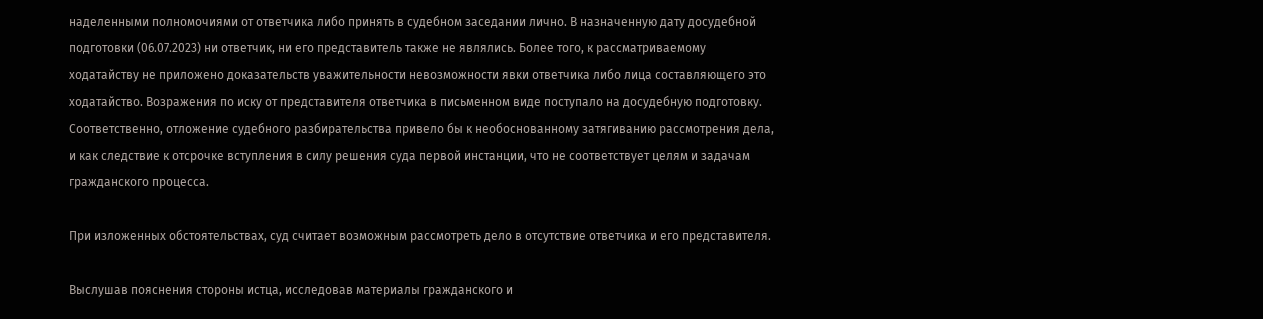наделенными полномочиями от ответчика либо принять в судебном заседании лично. В назначенную дату досудебной подготовки (06.07.2023) ни ответчик, ни его представитель также не являлись. Более того, к рассматриваемому ходатайству не приложено доказательств уважительности невозможности явки ответчика либо лица составляющего это ходатайство. Возражения по иску от представителя ответчика в письменном виде поступало на досудебную подготовку. Соответственно, отложение судебного разбирательства привело бы к необоснованному затягиванию рассмотрения дела, и как следствие к отсрочке вступления в силу решения суда первой инстанции, что не соответствует целям и задачам гражданского процесса.

При изложенных обстоятельствах, суд считает возможным рассмотреть дело в отсутствие ответчика и его представителя.

Выслушав пояснения стороны истца, исследовав материалы гражданского и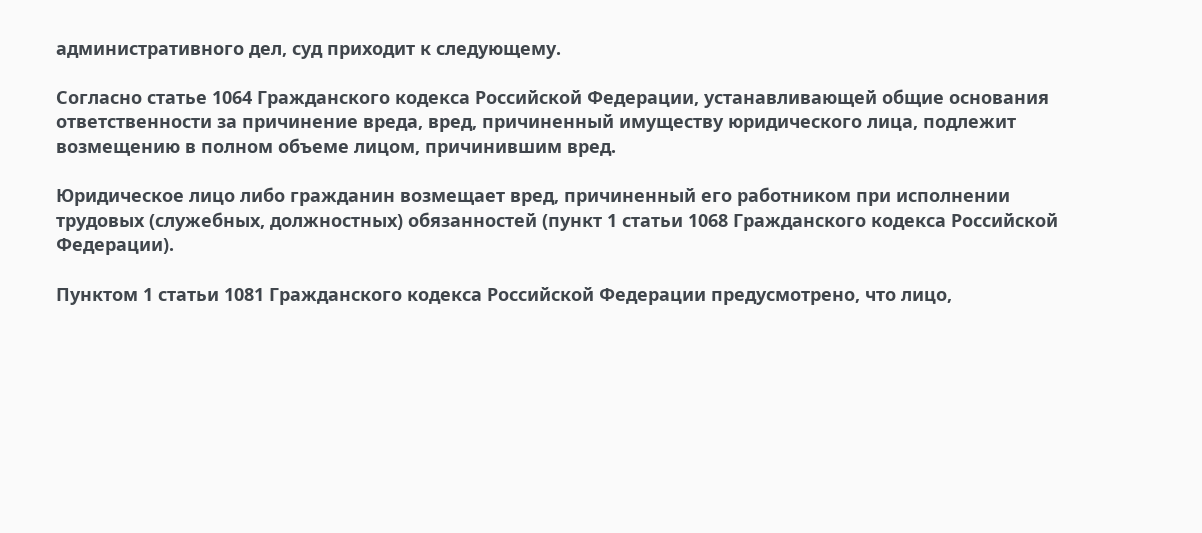административного дел, суд приходит к следующему.

Согласно статье 1064 Гражданского кодекса Российской Федерации, устанавливающей общие основания ответственности за причинение вреда, вред, причиненный имуществу юридического лица, подлежит возмещению в полном объеме лицом, причинившим вред.

Юридическое лицо либо гражданин возмещает вред, причиненный его работником при исполнении трудовых (служебных, должностных) обязанностей (пункт 1 статьи 1068 Гражданского кодекса Российской Федерации).

Пунктом 1 статьи 1081 Гражданского кодекса Российской Федерации предусмотрено, что лицо,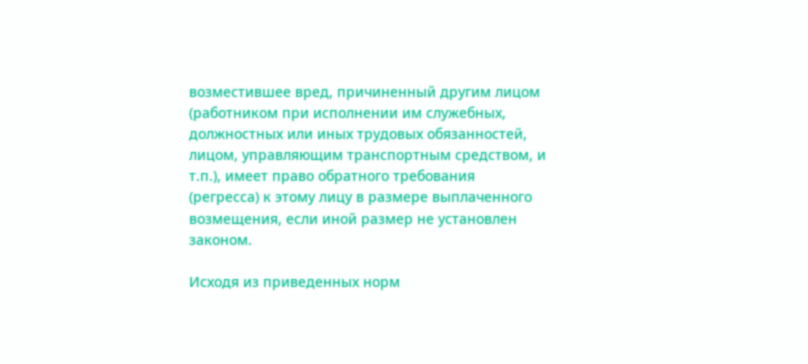возместившее вред, причиненный другим лицом (работником при исполнении им служебных, должностных или иных трудовых обязанностей, лицом, управляющим транспортным средством, и т.п.), имеет право обратного требования (регресса) к этому лицу в размере выплаченного возмещения, если иной размер не установлен законом.

Исходя из приведенных норм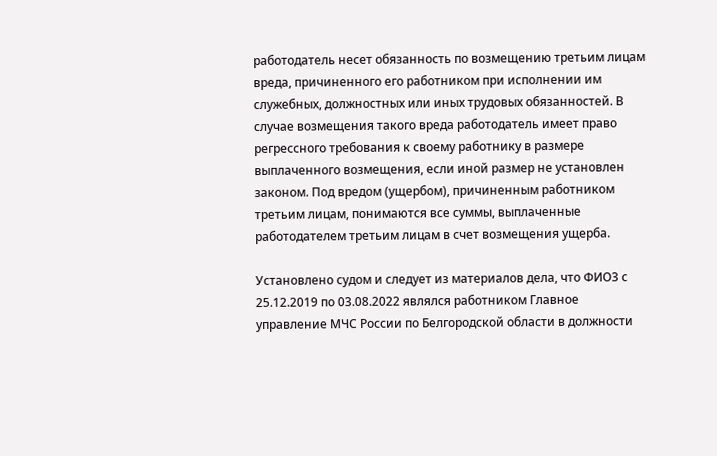работодатель несет обязанность по возмещению третьим лицам вреда, причиненного его работником при исполнении им служебных, должностных или иных трудовых обязанностей. В случае возмещения такого вреда работодатель имеет право регрессного требования к своему работнику в размере выплаченного возмещения, если иной размер не установлен законом. Под вредом (ущербом), причиненным работником третьим лицам, понимаются все суммы, выплаченные работодателем третьим лицам в счет возмещения ущерба.

Установлено судом и следует из материалов дела, что ФИО3 с 25.12.2019 по 03.08.2022 являлся работником Главное управление МЧС России по Белгородской области в должности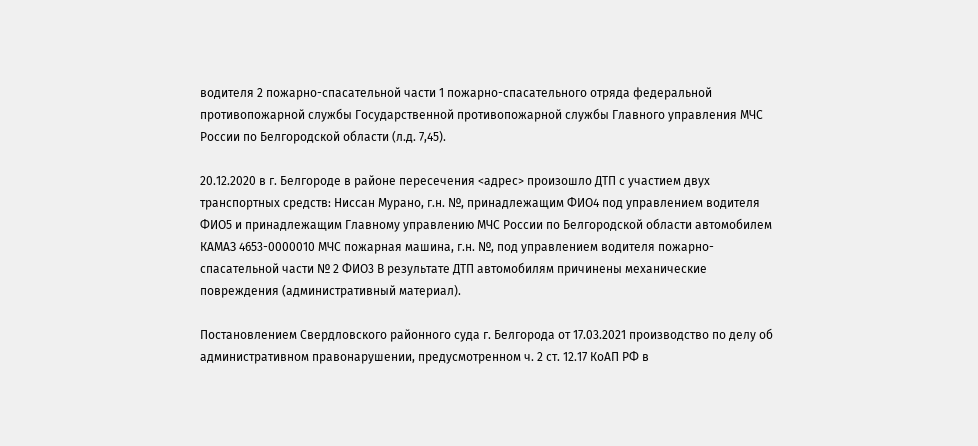водителя 2 пожарно-спасательной части 1 пожарно-спасательного отряда федеральной противопожарной службы Государственной противопожарной службы Главного управления МЧС России по Белгородской области (л.д. 7,45).

20.12.2020 в г. Белгороде в районе пересечения <адрес> произошло ДТП с участием двух транспортных средств: Ниссан Мурано, г.н. №, принадлежащим ФИО4 под управлением водителя ФИО5 и принадлежащим Главному управлению МЧС России по Белгородской области автомобилем КАМАЗ 4653-0000010 МЧС пожарная машина, г.н. №, под управлением водителя пожарно-спасательной части № 2 ФИО3 В результате ДТП автомобилям причинены механические повреждения (административный материал).

Постановлением Свердловского районного суда г. Белгорода от 17.03.2021 производство по делу об административном правонарушении, предусмотренном ч. 2 ст. 12.17 КоАП РФ в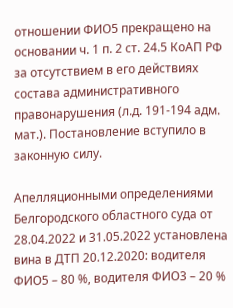отношении ФИО5 прекращено на основании ч. 1 п. 2 ст. 24.5 КоАП РФ за отсутствием в его действиях состава административного правонарушения (л.д. 191-194 адм. мат.). Постановление вступило в законную силу.

Апелляционными определениями Белгородского областного суда от 28.04.2022 и 31.05.2022 установлена вина в ДТП 20.12.2020: водителя ФИО5 – 80 %, водителя ФИО3 – 20 %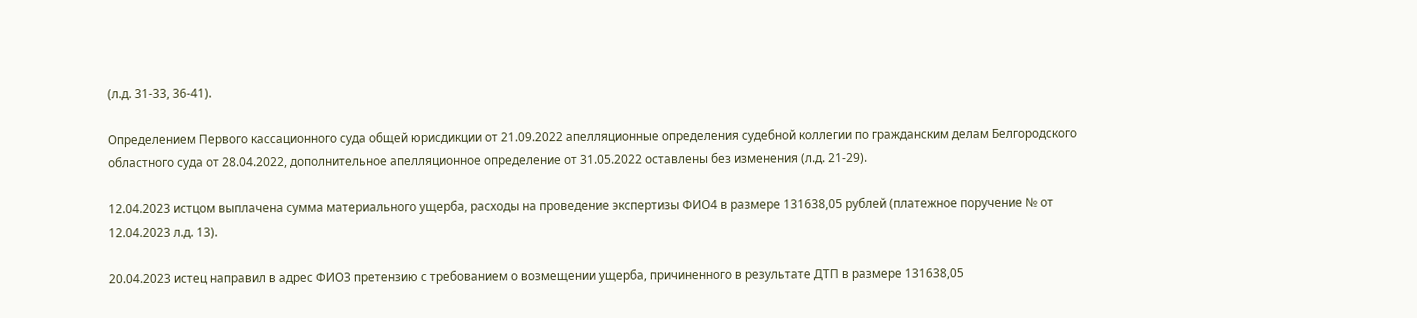(л.д. 31-33, 36-41).

Определением Первого кассационного суда общей юрисдикции от 21.09.2022 апелляционные определения судебной коллегии по гражданским делам Белгородского областного суда от 28.04.2022, дополнительное апелляционное определение от 31.05.2022 оставлены без изменения (л.д. 21-29).

12.04.2023 истцом выплачена сумма материального ущерба, расходы на проведение экспертизы ФИО4 в размере 131638,05 рублей (платежное поручение № от 12.04.2023 л.д. 13).

20.04.2023 истец направил в адрес ФИО3 претензию с требованием о возмещении ущерба, причиненного в результате ДТП в размере 131638,05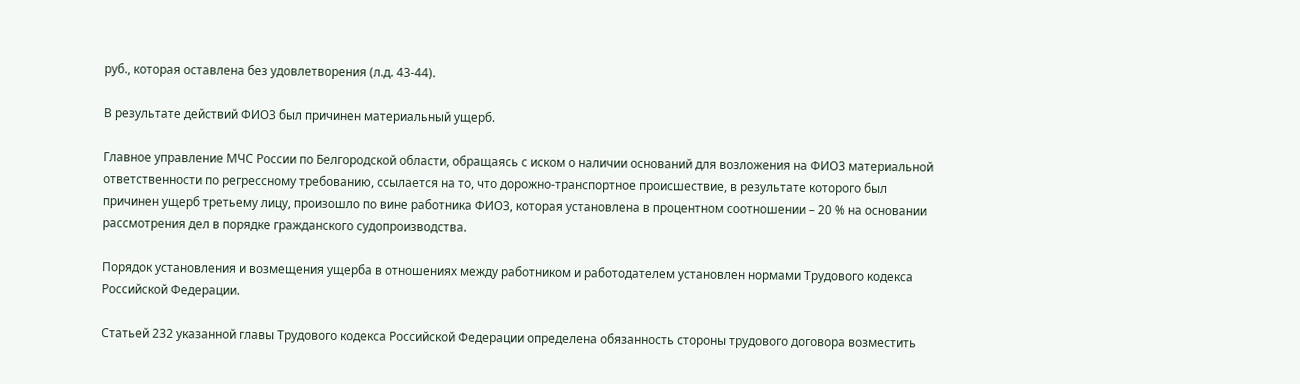руб., которая оставлена без удовлетворения (л.д. 43-44).

В результате действий ФИО3 был причинен материальный ущерб.

Главное управление МЧС России по Белгородской области, обращаясь с иском о наличии оснований для возложения на ФИО3 материальной ответственности по регрессному требованию, ссылается на то, что дорожно-транспортное происшествие, в результате которого был причинен ущерб третьему лицу, произошло по вине работника ФИО3, которая установлена в процентном соотношении – 20 % на основании рассмотрения дел в порядке гражданского судопроизводства.

Порядок установления и возмещения ущерба в отношениях между работником и работодателем установлен нормами Трудового кодекса Российской Федерации.

Статьей 232 указанной главы Трудового кодекса Российской Федерации определена обязанность стороны трудового договора возместить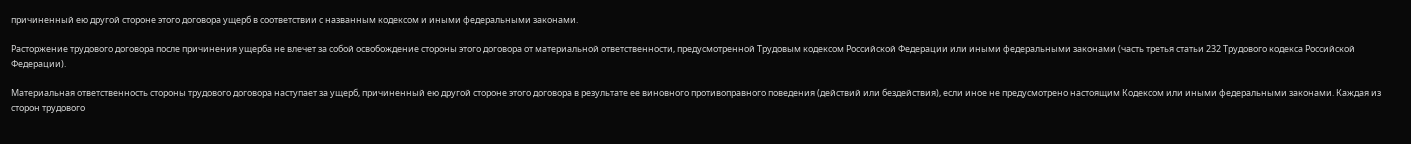причиненный ею другой стороне этого договора ущерб в соответствии с названным кодексом и иными федеральными законами.

Расторжение трудового договора после причинения ущерба не влечет за собой освобождение стороны этого договора от материальной ответственности, предусмотренной Трудовым кодексом Российской Федерации или иными федеральными законами (часть третья статьи 232 Трудового кодекса Российской Федерации).

Материальная ответственность стороны трудового договора наступает за ущерб, причиненный ею другой стороне этого договора в результате ее виновного противоправного поведения (действий или бездействия), если иное не предусмотрено настоящим Кодексом или иными федеральными законами. Каждая из сторон трудового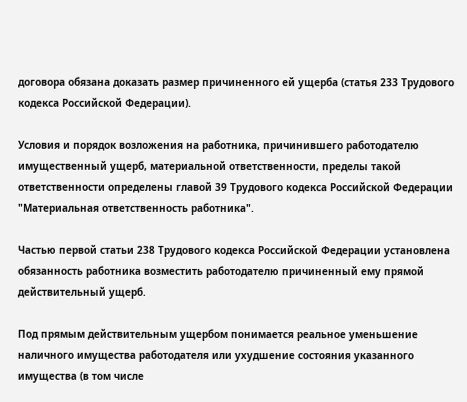договора обязана доказать размер причиненного ей ущерба (статья 233 Трудового кодекса Российской Федерации).

Условия и порядок возложения на работника, причинившего работодателю имущественный ущерб, материальной ответственности, пределы такой ответственности определены главой 39 Трудового кодекса Российской Федерации "Материальная ответственность работника".

Частью первой статьи 238 Трудового кодекса Российской Федерации установлена обязанность работника возместить работодателю причиненный ему прямой действительный ущерб.

Под прямым действительным ущербом понимается реальное уменьшение наличного имущества работодателя или ухудшение состояния указанного имущества (в том числе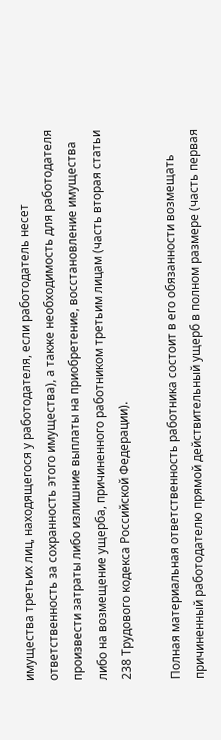имущества третьих лиц, находящегося у работодателя, если работодатель несет ответственность за сохранность этого имущества), а также необходимость для работодателя произвести затраты либо излишние выплаты на приобретение, восстановление имущества либо на возмещение ущерба, причиненного работником третьим лицам (часть вторая статьи 238 Трудового кодекса Российской Федерации).

Полная материальная ответственность работника состоит в его обязанности возмещать причиненный работодателю прямой действительный ущерб в полном размере (часть первая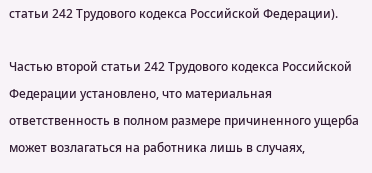статьи 242 Трудового кодекса Российской Федерации).

Частью второй статьи 242 Трудового кодекса Российской Федерации установлено, что материальная ответственность в полном размере причиненного ущерба может возлагаться на работника лишь в случаях,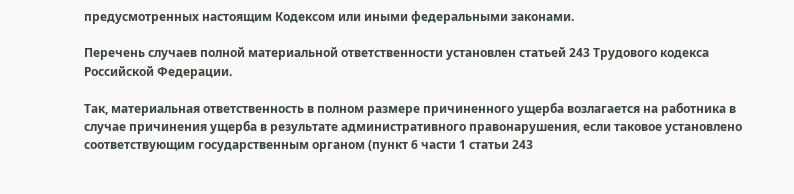предусмотренных настоящим Кодексом или иными федеральными законами.

Перечень случаев полной материальной ответственности установлен статьей 243 Трудового кодекса Российской Федерации.

Так, материальная ответственность в полном размере причиненного ущерба возлагается на работника в случае причинения ущерба в результате административного правонарушения, если таковое установлено соответствующим государственным органом (пункт 6 части 1 статьи 243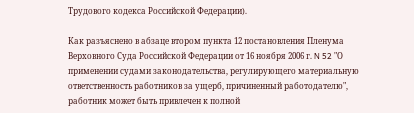Трудового кодекса Российской Федерации).

Как разъяснено в абзаце втором пункта 12 постановления Пленума Верховного Суда Российской Федерации от 16 ноября 2006 г. N 52 "О применении судами законодательства, регулирующего материальную ответственность работников за ущерб, причиненный работодателю", работник может быть привлечен к полной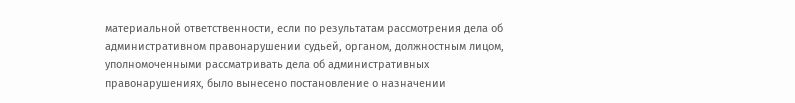материальной ответственности, если по результатам рассмотрения дела об административном правонарушении судьей, органом, должностным лицом, уполномоченными рассматривать дела об административных правонарушениях, было вынесено постановление о назначении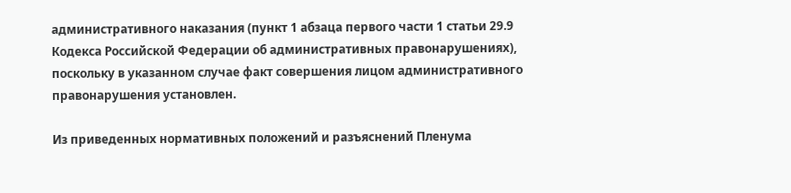административного наказания (пункт 1 абзаца первого части 1 статьи 29.9 Кодекса Российской Федерации об административных правонарушениях), поскольку в указанном случае факт совершения лицом административного правонарушения установлен.

Из приведенных нормативных положений и разъяснений Пленума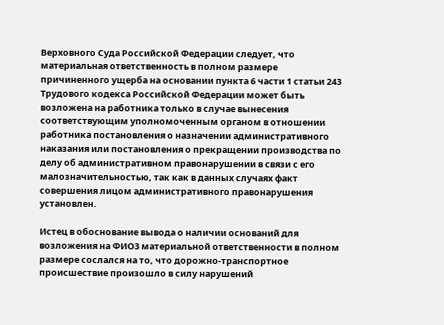Верховного Суда Российской Федерации следует, что материальная ответственность в полном размере причиненного ущерба на основании пункта 6 части 1 статьи 243 Трудового кодекса Российской Федерации может быть возложена на работника только в случае вынесения соответствующим уполномоченным органом в отношении работника постановления о назначении административного наказания или постановления о прекращении производства по делу об административном правонарушении в связи с его малозначительностью, так как в данных случаях факт совершения лицом административного правонарушения установлен.

Истец в обоснование вывода о наличии оснований для возложения на ФИО3 материальной ответственности в полном размере сослался на то, что дорожно-транспортное происшествие произошло в силу нарушений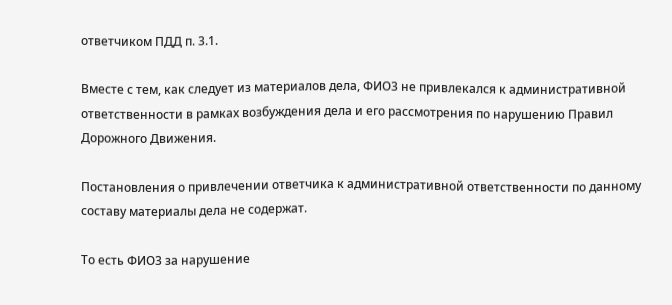ответчиком ПДД п. 3.1.

Вместе с тем, как следует из материалов дела, ФИО3 не привлекался к административной ответственности в рамках возбуждения дела и его рассмотрения по нарушению Правил Дорожного Движения.

Постановления о привлечении ответчика к административной ответственности по данному составу материалы дела не содержат.

То есть ФИО3 за нарушение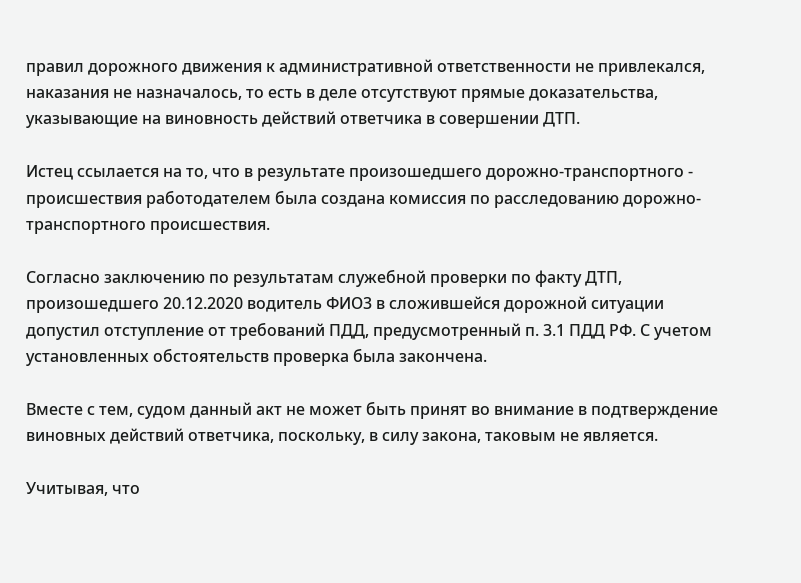правил дорожного движения к административной ответственности не привлекался, наказания не назначалось, то есть в деле отсутствуют прямые доказательства, указывающие на виновность действий ответчика в совершении ДТП.

Истец ссылается на то, что в результате произошедшего дорожно-транспортного - происшествия работодателем была создана комиссия по расследованию дорожно-транспортного происшествия.

Согласно заключению по результатам служебной проверки по факту ДТП, произошедшего 20.12.2020 водитель ФИО3 в сложившейся дорожной ситуации допустил отступление от требований ПДД, предусмотренный п. 3.1 ПДД РФ. С учетом установленных обстоятельств проверка была закончена.

Вместе с тем, судом данный акт не может быть принят во внимание в подтверждение виновных действий ответчика, поскольку, в силу закона, таковым не является.

Учитывая, что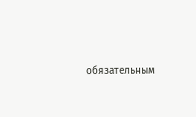обязательным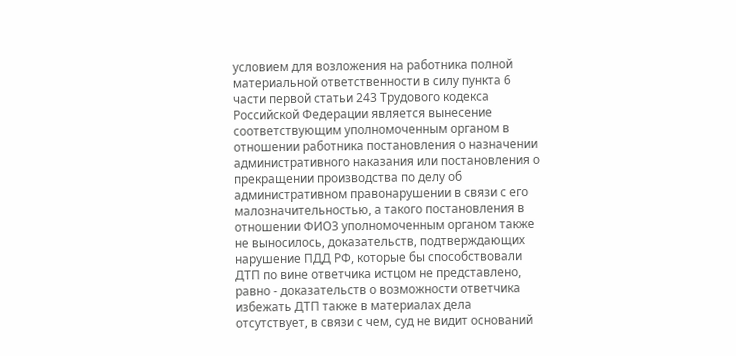условием для возложения на работника полной материальной ответственности в силу пункта 6 части первой статьи 243 Трудового кодекса Российской Федерации является вынесение соответствующим уполномоченным органом в отношении работника постановления о назначении административного наказания или постановления о прекращении производства по делу об административном правонарушении в связи с его малозначительностью, а такого постановления в отношении ФИО3 уполномоченным органом также не выносилось, доказательств, подтверждающих нарушение ПДД РФ, которые бы способствовали ДТП по вине ответчика истцом не представлено, равно - доказательств о возможности ответчика избежать ДТП также в материалах дела отсутствует, в связи с чем, суд не видит оснований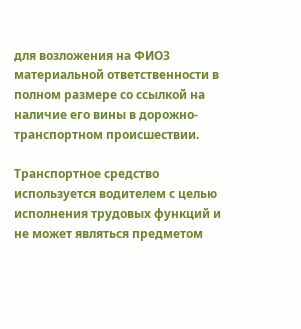для возложения на ФИО3 материальной ответственности в полном размере со ссылкой на наличие его вины в дорожно-транспортном происшествии.

Транспортное средство используется водителем с целью исполнения трудовых функций и не может являться предметом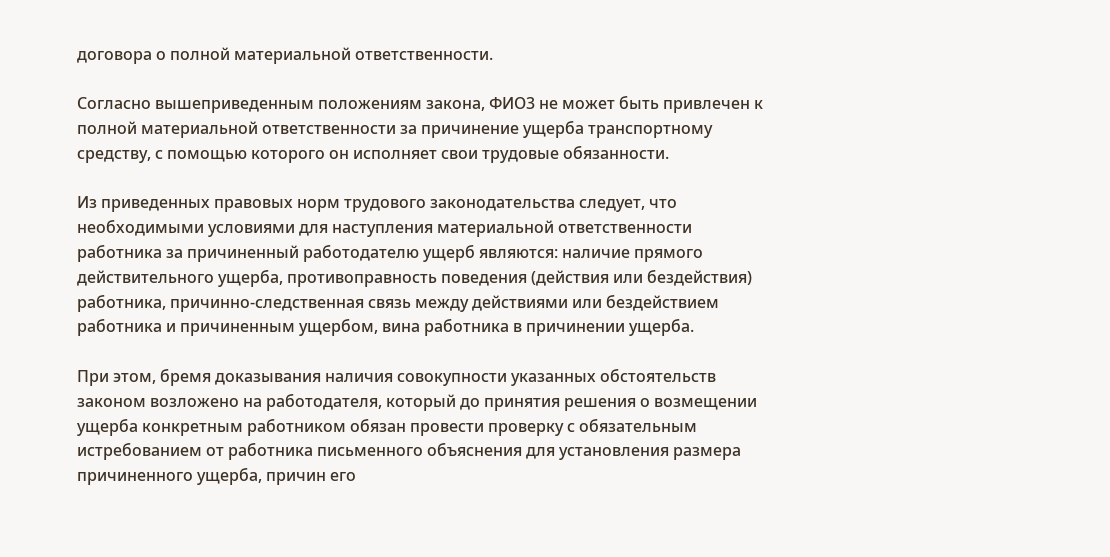договора о полной материальной ответственности.

Согласно вышеприведенным положениям закона, ФИО3 не может быть привлечен к полной материальной ответственности за причинение ущерба транспортному средству, с помощью которого он исполняет свои трудовые обязанности.

Из приведенных правовых норм трудового законодательства следует, что необходимыми условиями для наступления материальной ответственности работника за причиненный работодателю ущерб являются: наличие прямого действительного ущерба, противоправность поведения (действия или бездействия) работника, причинно-следственная связь между действиями или бездействием работника и причиненным ущербом, вина работника в причинении ущерба.

При этом, бремя доказывания наличия совокупности указанных обстоятельств законом возложено на работодателя, который до принятия решения о возмещении ущерба конкретным работником обязан провести проверку с обязательным истребованием от работника письменного объяснения для установления размера причиненного ущерба, причин его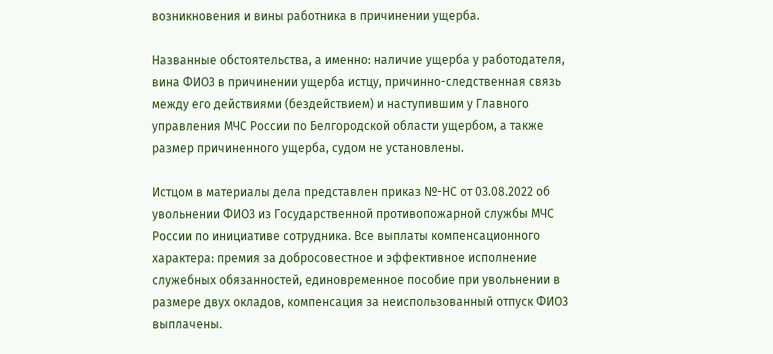возникновения и вины работника в причинении ущерба.

Названные обстоятельства, а именно: наличие ущерба у работодателя, вина ФИО3 в причинении ущерба истцу, причинно-следственная связь между его действиями (бездействием) и наступившим у Главного управления МЧС России по Белгородской области ущербом, а также размер причиненного ущерба, судом не установлены.

Истцом в материалы дела представлен приказ №-НС от 03.08.2022 об увольнении ФИО3 из Государственной противопожарной службы МЧС России по инициативе сотрудника. Все выплаты компенсационного характера: премия за добросовестное и эффективное исполнение служебных обязанностей, единовременное пособие при увольнении в размере двух окладов, компенсация за неиспользованный отпуск ФИО3 выплачены.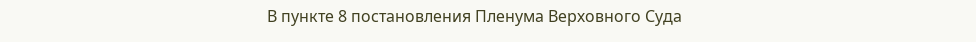В пункте 8 постановления Пленума Верховного Суда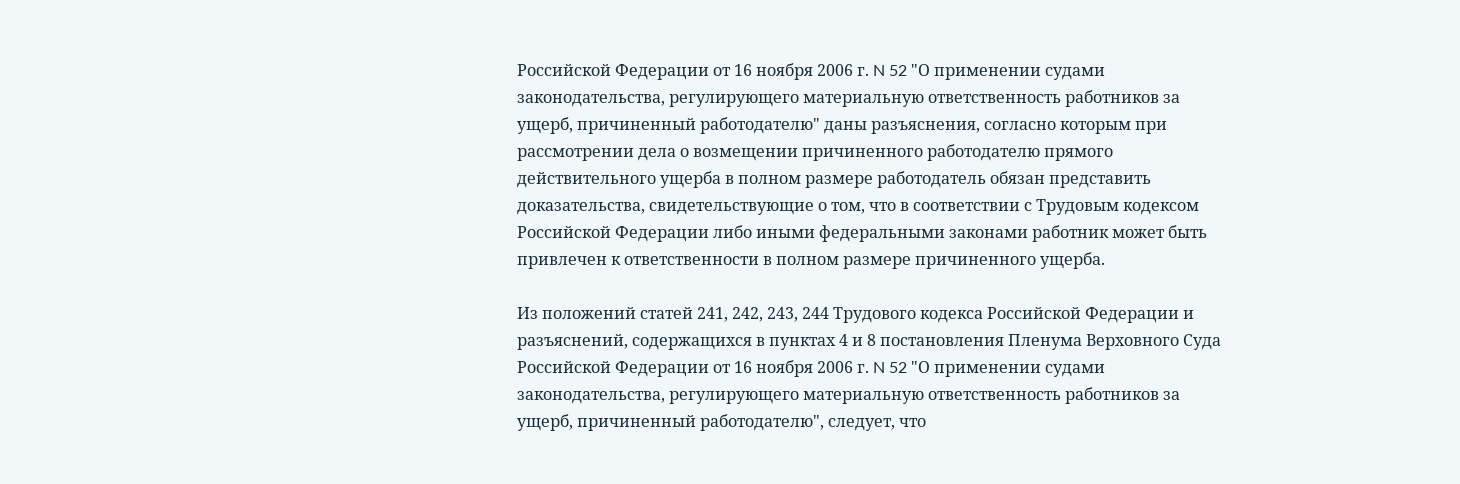Российской Федерации от 16 ноября 2006 г. N 52 "О применении судами законодательства, регулирующего материальную ответственность работников за ущерб, причиненный работодателю" даны разъяснения, согласно которым при рассмотрении дела о возмещении причиненного работодателю прямого действительного ущерба в полном размере работодатель обязан представить доказательства, свидетельствующие о том, что в соответствии с Трудовым кодексом Российской Федерации либо иными федеральными законами работник может быть привлечен к ответственности в полном размере причиненного ущерба.

Из положений статей 241, 242, 243, 244 Трудового кодекса Российской Федерации и разъяснений, содержащихся в пунктах 4 и 8 постановления Пленума Верховного Суда Российской Федерации от 16 ноября 2006 г. N 52 "О применении судами законодательства, регулирующего материальную ответственность работников за ущерб, причиненный работодателю", следует, что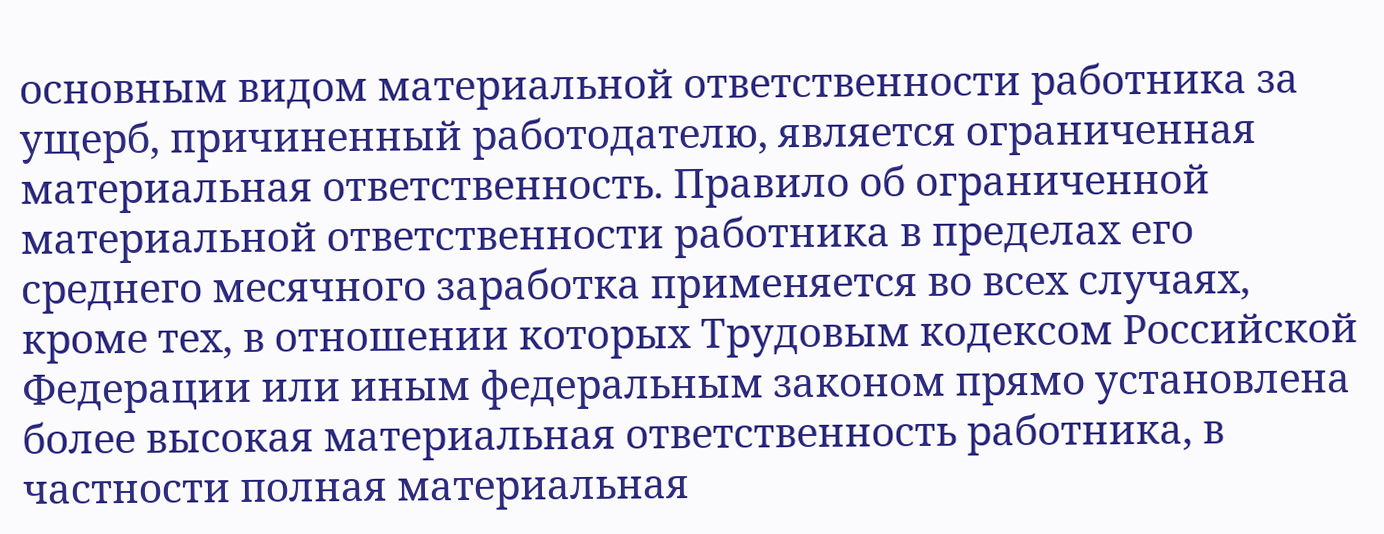основным видом материальной ответственности работника за ущерб, причиненный работодателю, является ограниченная материальная ответственность. Правило об ограниченной материальной ответственности работника в пределах его среднего месячного заработка применяется во всех случаях, кроме тех, в отношении которых Трудовым кодексом Российской Федерации или иным федеральным законом прямо установлена более высокая материальная ответственность работника, в частности полная материальная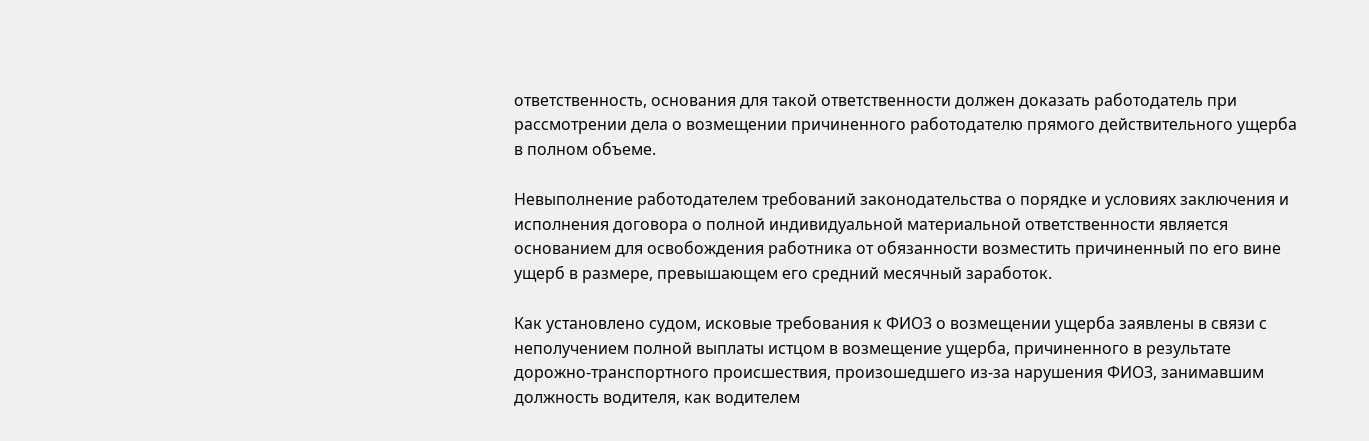ответственность, основания для такой ответственности должен доказать работодатель при рассмотрении дела о возмещении причиненного работодателю прямого действительного ущерба в полном объеме.

Невыполнение работодателем требований законодательства о порядке и условиях заключения и исполнения договора о полной индивидуальной материальной ответственности является основанием для освобождения работника от обязанности возместить причиненный по его вине ущерб в размере, превышающем его средний месячный заработок.

Как установлено судом, исковые требования к ФИО3 о возмещении ущерба заявлены в связи с неполучением полной выплаты истцом в возмещение ущерба, причиненного в результате дорожно-транспортного происшествия, произошедшего из-за нарушения ФИО3, занимавшим должность водителя, как водителем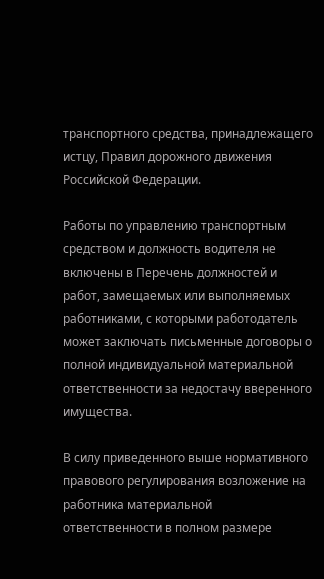транспортного средства, принадлежащего истцу, Правил дорожного движения Российской Федерации.

Работы по управлению транспортным средством и должность водителя не включены в Перечень должностей и работ, замещаемых или выполняемых работниками, с которыми работодатель может заключать письменные договоры о полной индивидуальной материальной ответственности за недостачу вверенного имущества.

В силу приведенного выше нормативного правового регулирования возложение на работника материальной ответственности в полном размере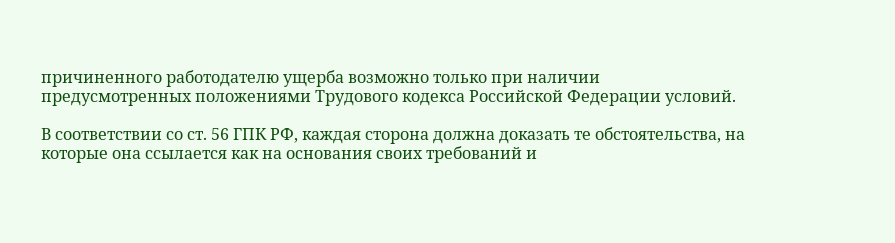причиненного работодателю ущерба возможно только при наличии предусмотренных положениями Трудового кодекса Российской Федерации условий.

В соответствии со ст. 56 ГПК РФ, каждая сторона должна доказать те обстоятельства, на которые она ссылается как на основания своих требований и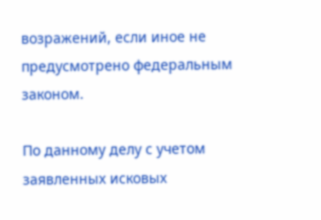возражений, если иное не предусмотрено федеральным законом.

По данному делу с учетом заявленных исковых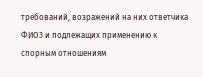требований, возражений на них ответчика ФИО3 и подлежащих применению к спорным отношениям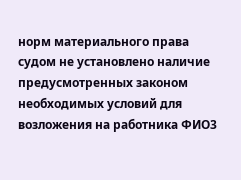норм материального права судом не установлено наличие предусмотренных законом необходимых условий для возложения на работника ФИО3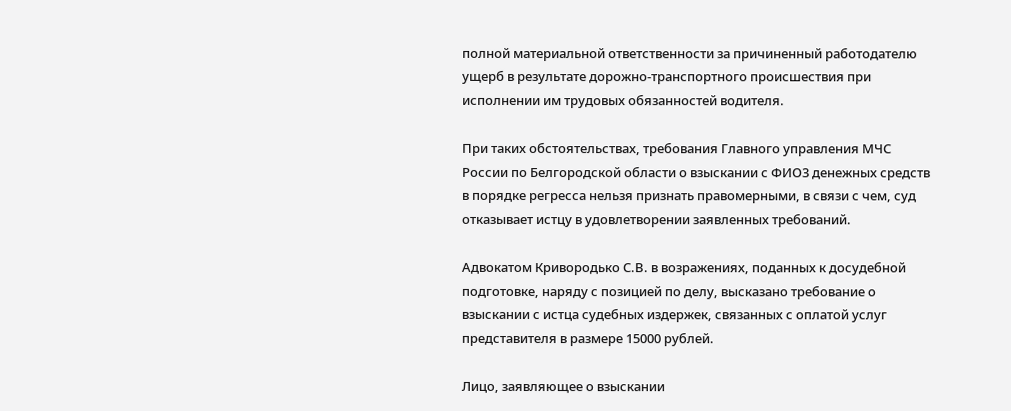полной материальной ответственности за причиненный работодателю ущерб в результате дорожно-транспортного происшествия при исполнении им трудовых обязанностей водителя.

При таких обстоятельствах, требования Главного управления МЧС России по Белгородской области о взыскании с ФИО3 денежных средств в порядке регресса нельзя признать правомерными, в связи с чем, суд отказывает истцу в удовлетворении заявленных требований.

Адвокатом Кривородько С.В. в возражениях, поданных к досудебной подготовке, наряду с позицией по делу, высказано требование о взыскании с истца судебных издержек, связанных с оплатой услуг представителя в размере 15000 рублей.

Лицо, заявляющее о взыскании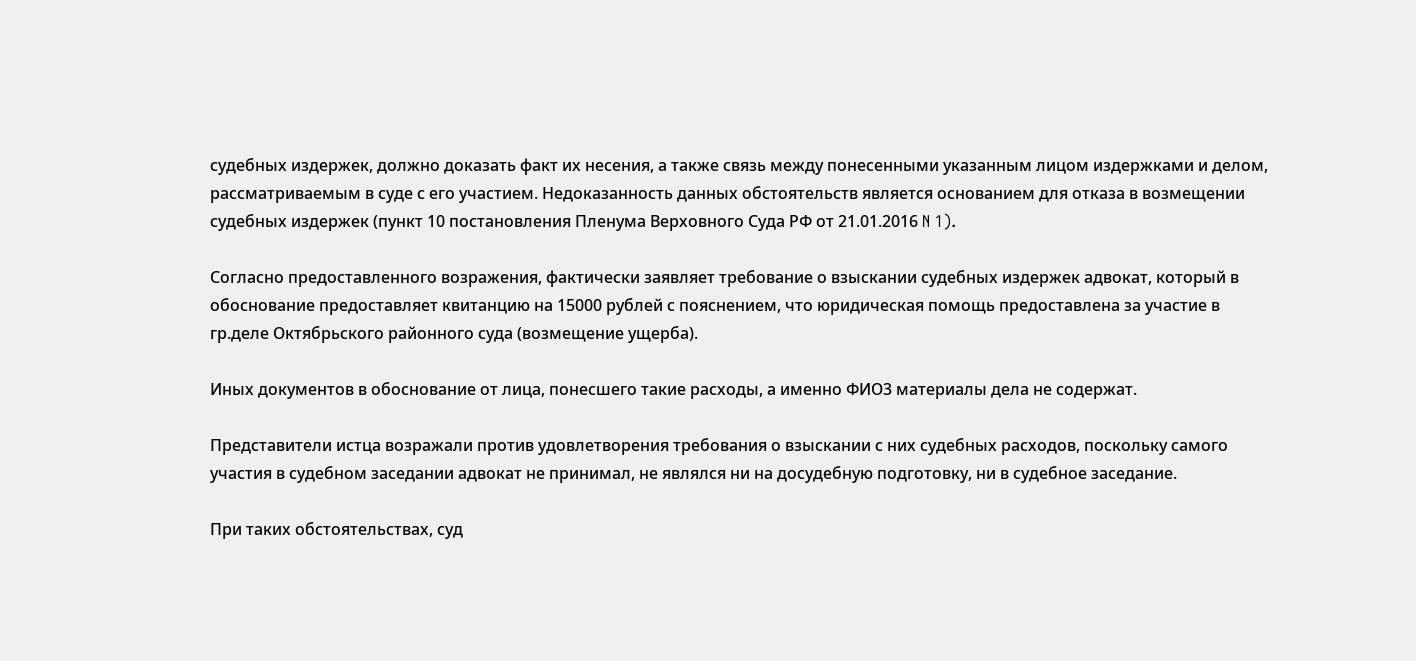судебных издержек, должно доказать факт их несения, а также связь между понесенными указанным лицом издержками и делом, рассматриваемым в суде с его участием. Недоказанность данных обстоятельств является основанием для отказа в возмещении судебных издержек (пункт 10 постановления Пленума Верховного Суда РФ от 21.01.2016 N 1).

Согласно предоставленного возражения, фактически заявляет требование о взыскании судебных издержек адвокат, который в обоснование предоставляет квитанцию на 15000 рублей с пояснением, что юридическая помощь предоставлена за участие в гр.деле Октябрьского районного суда (возмещение ущерба).

Иных документов в обоснование от лица, понесшего такие расходы, а именно ФИО3 материалы дела не содержат.

Представители истца возражали против удовлетворения требования о взыскании с них судебных расходов, поскольку самого участия в судебном заседании адвокат не принимал, не являлся ни на досудебную подготовку, ни в судебное заседание.

При таких обстоятельствах, суд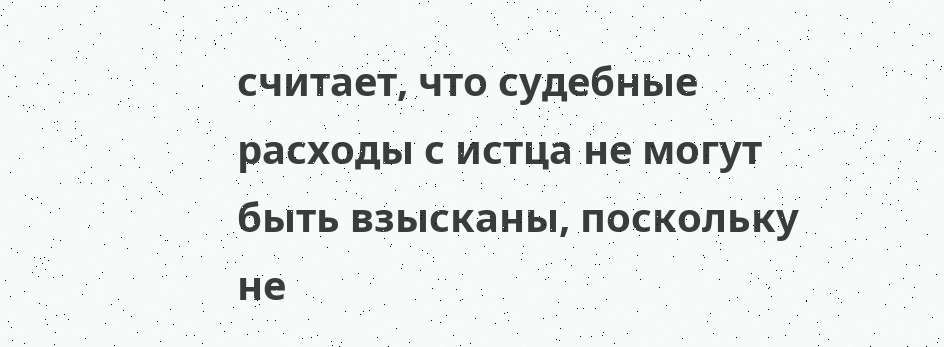считает, что судебные расходы с истца не могут быть взысканы, поскольку не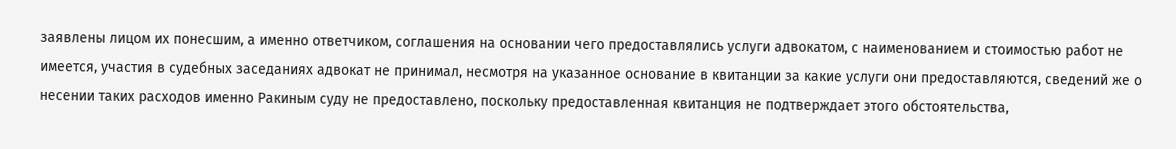заявлены лицом их понесшим, а именно ответчиком, соглашения на основании чего предоставлялись услуги адвокатом, с наименованием и стоимостью работ не имеется, участия в судебных заседаниях адвокат не принимал, несмотря на указанное основание в квитанции за какие услуги они предоставляются, сведений же о несении таких расходов именно Ракиным суду не предоставлено, поскольку предоставленная квитанция не подтверждает этого обстоятельства,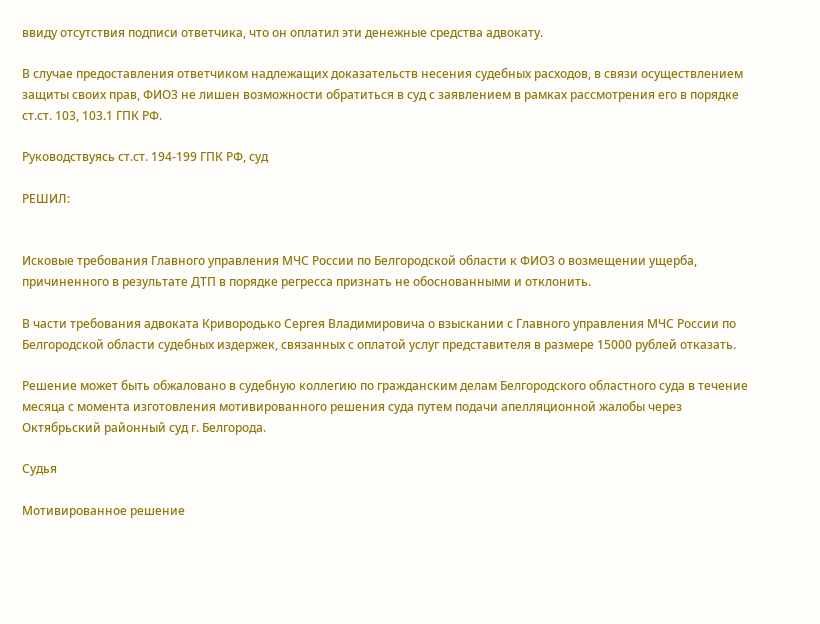ввиду отсутствия подписи ответчика, что он оплатил эти денежные средства адвокату.

В случае предоставления ответчиком надлежащих доказательств несения судебных расходов, в связи осуществлением защиты своих прав, ФИО3 не лишен возможности обратиться в суд с заявлением в рамках рассмотрения его в порядке ст.ст. 103, 103.1 ГПК РФ.

Руководствуясь ст.ст. 194-199 ГПК РФ, суд

РЕШИЛ:


Исковые требования Главного управления МЧС России по Белгородской области к ФИО3 о возмещении ущерба, причиненного в результате ДТП в порядке регресса признать не обоснованными и отклонить.

В части требования адвоката Кривородько Сергея Владимировича о взыскании с Главного управления МЧС России по Белгородской области судебных издержек, связанных с оплатой услуг представителя в размере 15000 рублей отказать.

Решение может быть обжаловано в судебную коллегию по гражданским делам Белгородского областного суда в течение месяца с момента изготовления мотивированного решения суда путем подачи апелляционной жалобы через Октябрьский районный суд г. Белгорода.

Судья

Мотивированное решение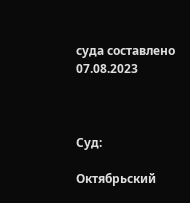суда составлено 07.08.2023



Суд:

Октябрьский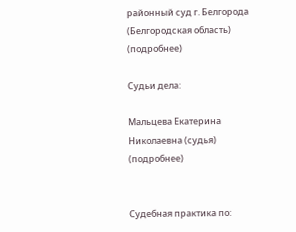районный суд г. Белгорода (Белгородская область) (подробнее)

Судьи дела:

Мальцева Екатерина Николаевна (судья) (подробнее)


Судебная практика по: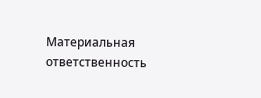Материальная ответственность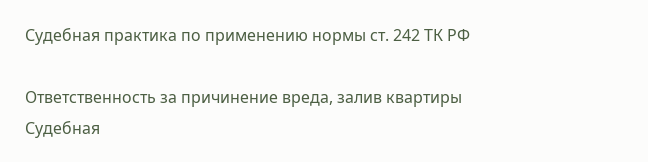Судебная практика по применению нормы ст. 242 ТК РФ

Ответственность за причинение вреда, залив квартиры
Судебная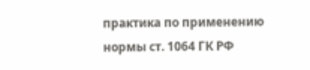практика по применению нормы ст. 1064 ГК РФ